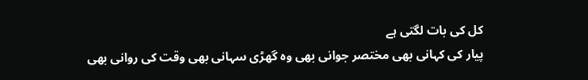کل کی بات لگتی ہے
پیار کی کہانی بھی مختصر جوانی بھی وہ گھڑی سہانی بھی وقت کی روانی بھی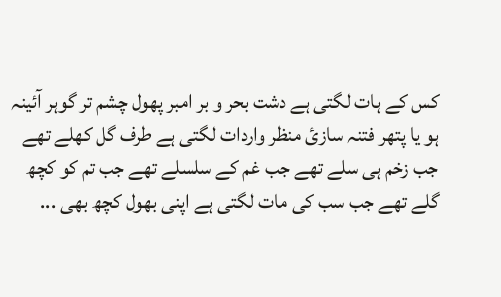کس کے ہات لگتی ہے دشت بحر و بر امبر پھول چشم تر گوہر آئینہ ہو یا پتھر فتنہ سازیٔ منظر واردات لگتی ہے طرف گل کھلے تھے جب زخم ہی سلے تھے جب غم کے سلسلے تھے جب تم کو کچھ گلے تھے جب سب کی مات لگتی ہے اپنی بھول کچھ بھی ...